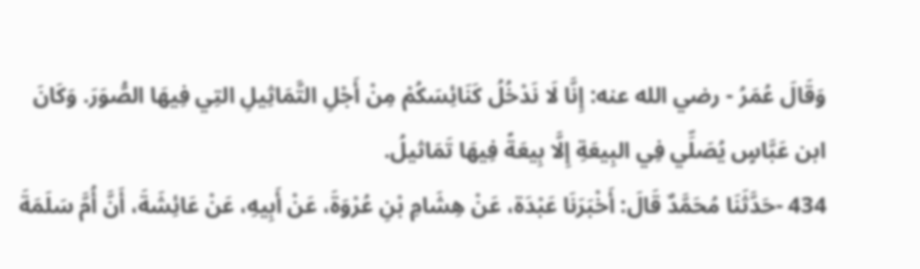وَقَالَ عُمَرُ - رضي الله عنه: إِنَّا لَا نَدْخُلُ كَنَائِسَكُمْ مِنْ أَجْلِ التَّمَاثِيلِ التِي فِيهَا الصُّوَرَ. وَكَانَ ابن عَبَّاسٍ يُصَلِّي فِي البِيعَةِ إِلَّا بِيعَةً فِيهَا تَمَاثيلُ.
434 -حَدَّثَنَا مُحَمَّدٌ قَالَ: أَخْبَرَنَا عَبْدَة، عَنْ هِشَامِ بْنِ عُرْوَةَ، عَنْ أَبِيهِ، عَنْ عَائِشَةَ، أَنَّ أُمَّ سَلَمَةَ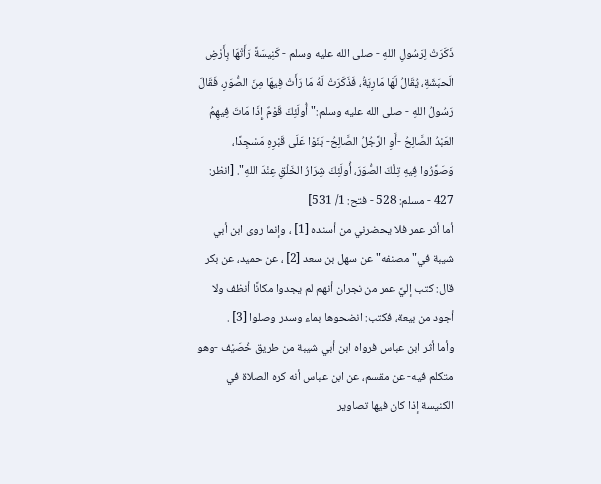ذَكَرَتْ لِرَسُولِ اللهِ - صلى الله عليه وسلم - كَنِيسَةً رَأَتْهَا بِأَرْضِ الَحبَشَةِ، يُقَالُ لَهَا مَارِيَةُ، فَذَكَرَتْ لَهُ مَا رَأَتْ فِيهَا مِنَ الصُّوَرِ، فَقَالَ رَسُولُ اللهِ - صلى الله عليه وسلم:"أُولَئِكَ قَوْمٌ إِذَا مَاتَ فِيهِمُ العَبْدُ الصَّالِحُ -أَوِ الرَّجُلُ الصَّالِحُ- بَنَوْا عَلَى قَبْرِهِ مَسْجِدًا، وَصَوَّرُوا فِيهِ تِلْكَ الصُّوَرَ، أُولَئِكَ شِرَارُ الخَلْقِ عِنْدَ اللهِ". [انظر: 427 - مسلم: 528 - فتح: 1/ 531]
أما أثر عمر فلا يحضرني من أسنده [1] ، وإنما روى ابن أبي شيبة في"مصنفه"عن سهل بن سعد [2] ، عن حميد، عن بكر قال: كتب إليَّ عمر من نجران أنهم لم يجدوا مكانًا أنظف ولا أجود من بيعة، فكتب: انضحوها بماء وسدر وصلوا [3] .
وأما أثر ابن عباس فرواه ابن أبي شيبة من طريق خُصَيْف -وهو متكلم فيه- عن مقسم، عن ابن عباس أنه كره الصلاة في الكنيسة إذا كان فيها تصاوير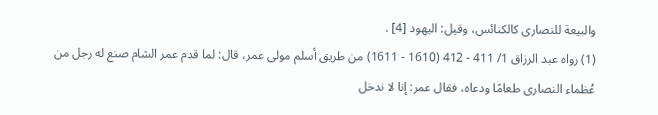والبيعة للنصارى كالكنائس، وقيل: اليهود [4] .
(1) رواه عبد الرزاق 1/ 411 - 412 (1610 - 1611) من طريق أسلم مولى عمر، قال: لما قدم عمر الشام صنع له رجل من عُظماء النصارى طعامًا ودعاه، فقال عمر: إنا لا ندخل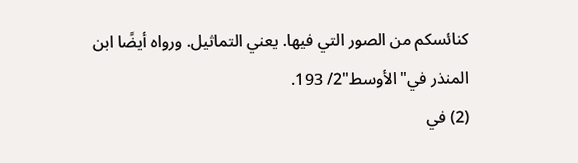كنائسكم من الصور التي فيها. يعني التماثيل. ورواه أيضًا ابن المنذر في"الأوسط"2/ 193.
(2) في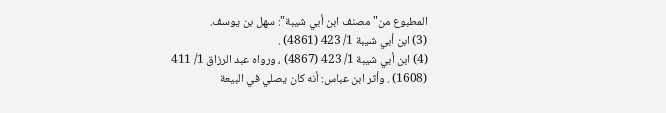المطبوع من"مصنف ابن أبي شيبة": سهل بن يوسف.
(3) ابن أبي شيبة 1/ 423 (4861) .
(4) ابن أبي شيبة 1/ 423 (4867) ، ورواه عبد الرزاق 1/ 411 (1608) . وأثر ابن عباس: أنه كان يصلي في البيعة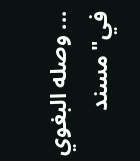... وصله البغوي في"مسند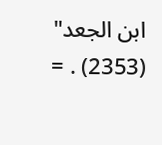ابن الجعد" (2353) . =